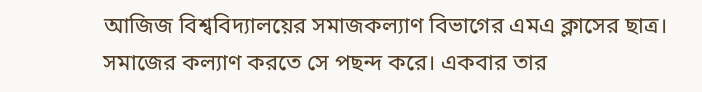আজিজ বিশ্ববিদ্যালয়ের সমাজকল্যাণ বিভাগের এমএ ক্লাসের ছাত্র। সমাজের কল্যাণ করতে সে পছন্দ করে। একবার তার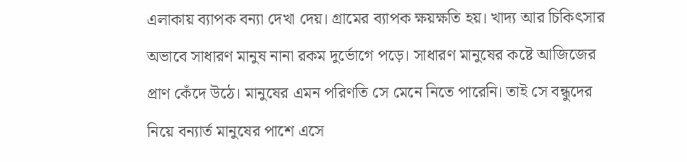এলাকায় ব্যাপক বন্যা দেখা দেয়। গ্রামের ব্যাপক ক্ষয়ক্ষতি হয়। খাদ্য আর চিকিৎসার অভাবে সাধারণ মানুষ নানা রকম দুর্ভোগে পড়ে। সাধারণ মানুষের কষ্টে আজিজের প্রাণ কেঁদে উঠে। মানুষের এমন পরিণতি সে মেনে নিতে পারেনি। তাই সে বন্ধুদের নিয়ে বন্যার্ত মানুষের পাশে এসে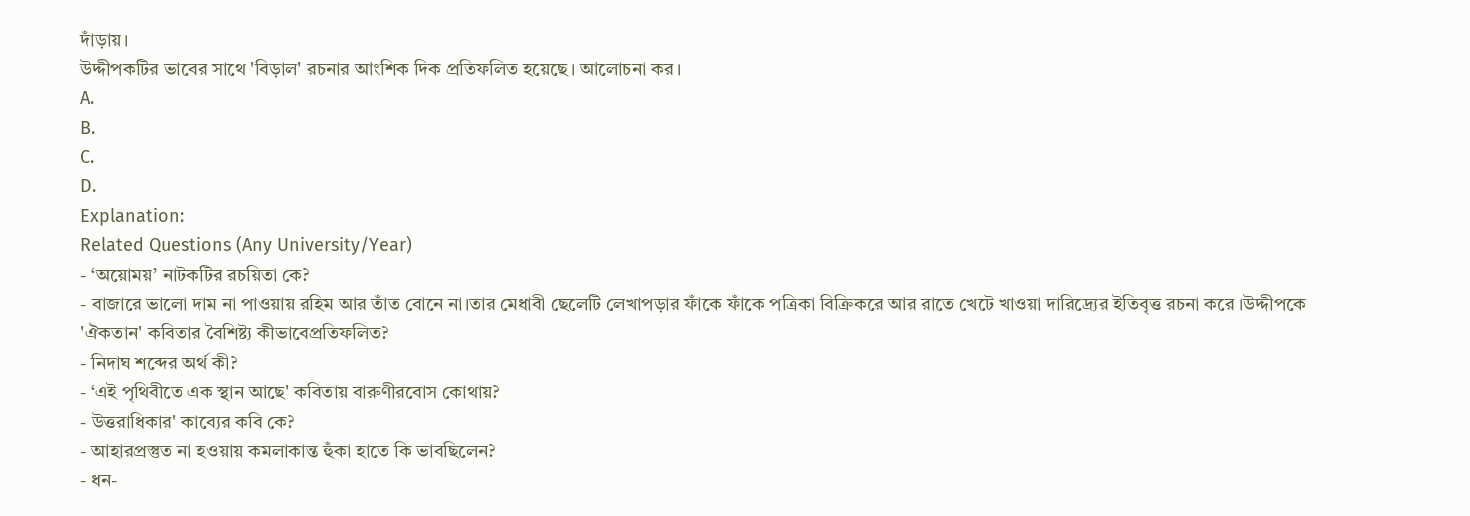দাঁড়ায়।
উদ্দীপকটির ভাবের সাথে 'বিড়াল' রচনার আংশিক দিক প্রতিফলিত হয়েছে। আলোচনা কর।
A.
B.
C.
D.
Explanation:
Related Questions (Any University/Year)
- ‘অয়োময়’ নাটকটির রচয়িতা কে?
- বাজারে ভালো দাম না পাওয়ায় রহিম আর তাঁত বোনে না।তার মেধাবী ছেলেটি লেখাপড়ার ফাঁকে ফাঁকে পত্রিকা বিক্রিকরে আর রাতে খেটে খাওয়া দারিদ্র্যের ইতিবৃত্ত রচনা করে ।উদ্দীপকে 'ঐকতান' কবিতার বৈশিষ্ট্য কীভাবেপ্রতিফলিত?
- নিদাঘ শব্দের অর্থ কী?
- ‘এই পৃথিবীতে এক স্থান আছে' কবিতায় বারুণীরবোস কোথায়?
- উত্তরাধিকার' কাব্যের কবি কে?
- আহারপ্রস্তুত না হওয়ায় কমলাকান্ত হুঁকা হাতে কি ভাবছিলেন?
- ধন-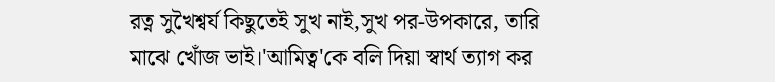রত্ন সুখৈশ্বর্য কিছুতেই সুখ নাই,সুখ পর-উপকারে, তারি মাঝে খোঁজ ভাই।'আমিত্ব'কে বলি দিয়া স্বার্থ ত্যাগ কর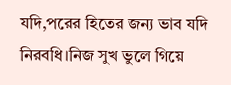যদি,পরের হিতের জন্য ভাব যদি নিরবধি।নিজ সুখ ভুলে গিয়ে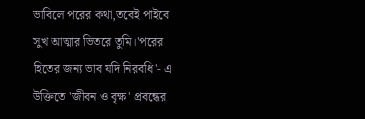ভাবিলে পরের কথা,তবেই পাইবে সুখ আত্মার ভিতরে তুমি।'পরের হিতের জন্য ভাব যদি নিরবধি'- এ উক্তিতে 'জীবন ও বৃক্ষ' প্রবন্ধের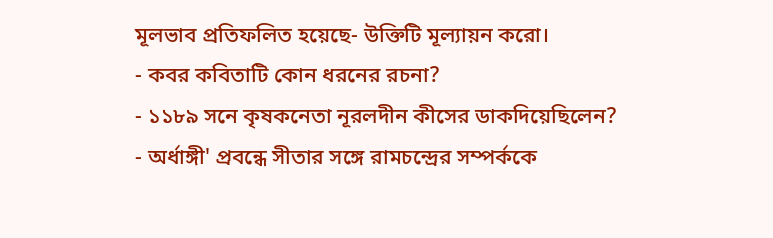মূলভাব প্রতিফলিত হয়েছে- উক্তিটি মূল্যায়ন করো।
- কবর কবিতাটি কোন ধরনের রচনা?
- ১১৮৯ সনে কৃষকনেতা নূরলদীন কীসের ডাকদিয়েছিলেন?
- অর্ধাঙ্গী' প্রবন্ধে সীতার সঙ্গে রামচন্দ্রের সম্পর্ককে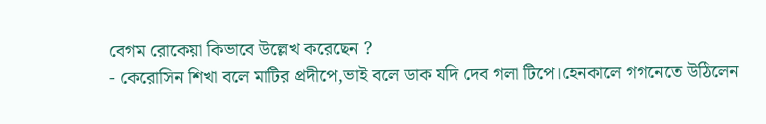বেগম রোকেয়া কিভাবে উল্লেখ করেছেন ?
- কেরোসিন শিখা বলে মাটির প্রদীপে,ভাই বলে ডাক যদি দেব গলা টিপে।হেনকালে গগনেতে উঠিলেন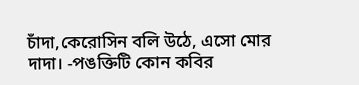চাঁদা,কেরোসিন বলি উঠে, এসো মোর দাদা। -পঙক্তিটি কোন কবির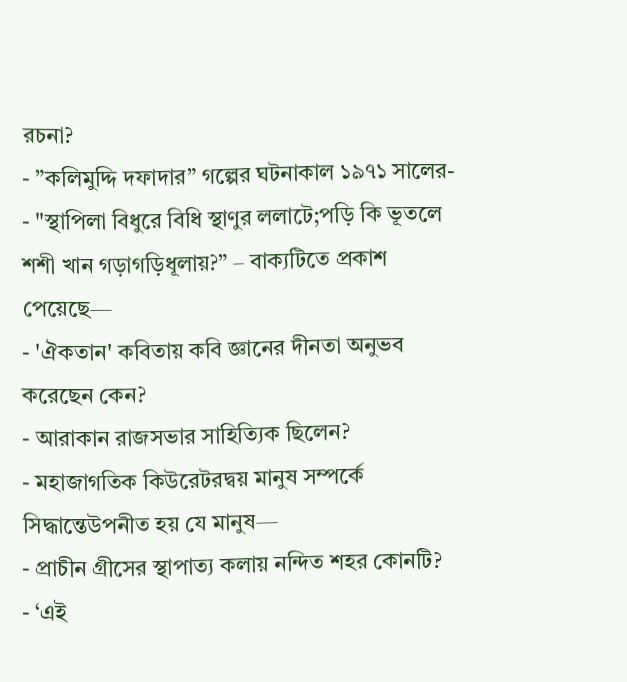রচনা?
- ”কলিমুদ্দি দফাদার” গল্পের ঘটনাকাল ১৯৭১ সালের-
- "স্থাপিলা বিধুরে বিধি স্থাণুর ললাটে;পড়ি কি ভূতলে শশী খান গড়াগড়িধূলায়?” – বাক্যটিতে প্রকাশ পেয়েছে—
- 'ঐকতান' কবিতায় কবি জ্ঞানের দীনতা অনুভব করেছেন কেন?
- আরাকান রাজসভার সাহিত্যিক ছিলেন?
- মহাজাগতিক কিউরেটরদ্বয় মানুষ সম্পর্কে সিদ্ধান্তেউপনীত হয় যে মানুষ—
- প্রাচীন গ্রীসের স্থাপাত্য কলায় নন্দিত শহর কোনটি?
- ‘এই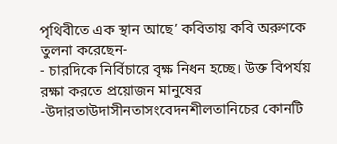পৃথিবীতে এক স্থান আছে’ কবিতায় কবি অরুণকে তুলনা করেছেন-
- চারদিকে নির্বিচারে বৃক্ষ নিধন হচ্ছে। উক্ত বিপর্যয় রক্ষা করতে প্রয়োজন মানুষের -উদারতাউদাসীনতাসংবেদনশীলতানিচের কোনটি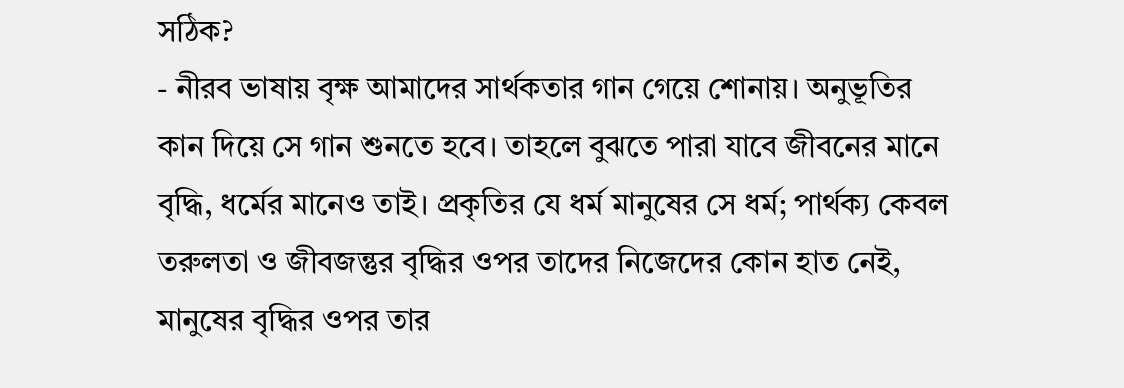সঠিক?
- নীরব ভাষায় বৃক্ষ আমাদের সার্থকতার গান গেয়ে শোনায়। অনুভূতির কান দিয়ে সে গান শুনতে হবে। তাহলে বুঝতে পারা যাবে জীবনের মানে বৃদ্ধি, ধর্মের মানেও তাই। প্রকৃতির যে ধর্ম মানুষের সে ধর্ম; পার্থক্য কেবল তরুলতা ও জীবজন্তুর বৃদ্ধির ওপর তাদের নিজেদের কোন হাত নেই, মানুষের বৃদ্ধির ওপর তার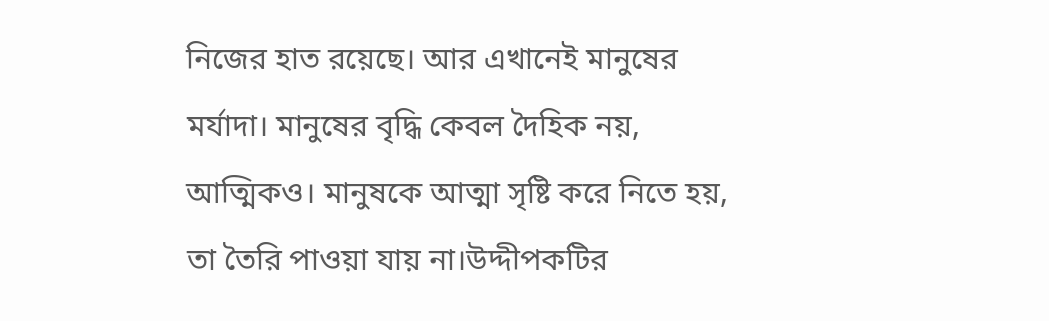নিজের হাত রয়েছে। আর এখানেই মানুষের মর্যাদা। মানুষের বৃদ্ধি কেবল দৈহিক নয়, আত্মিকও। মানুষকে আত্মা সৃষ্টি করে নিতে হয়, তা তৈরি পাওয়া যায় না।উদ্দীপকটির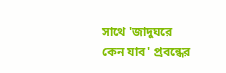সাথে 'জাদুঘরে কেন যাব' প্রবন্ধের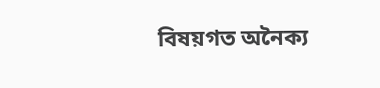বিষয়গত অনৈক্য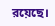রয়েছে।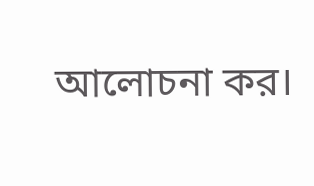আলোচনা কর।